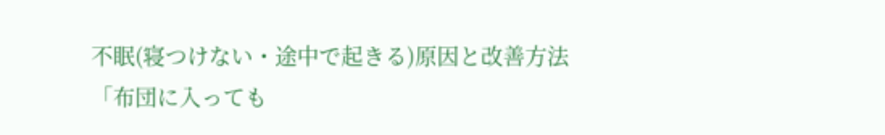不眠(寝つけない・途中で起きる)原因と改善方法
「布団に入っても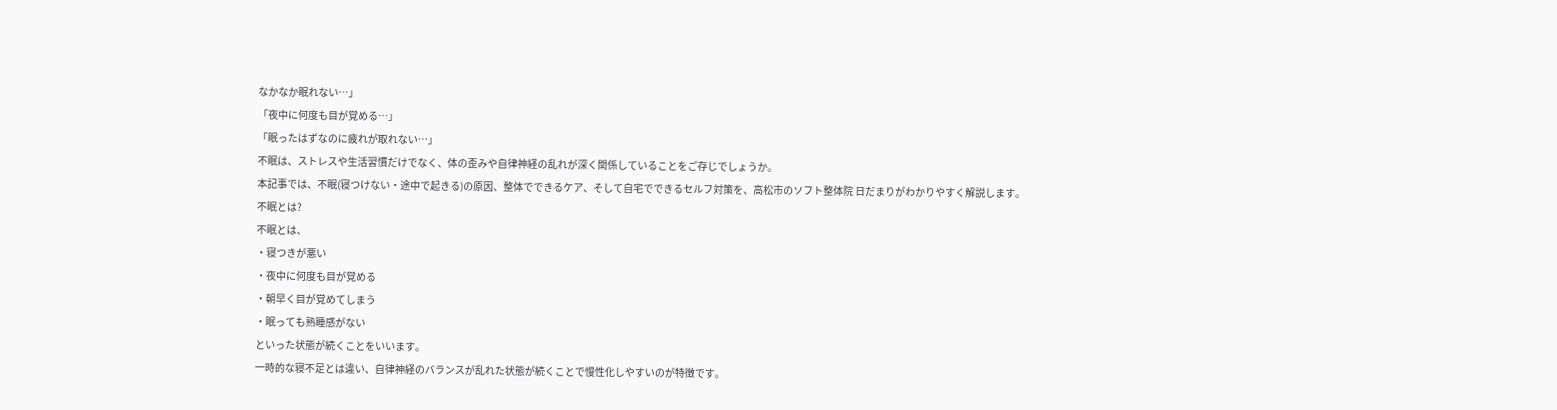なかなか眠れない…」
「夜中に何度も目が覚める…」
「眠ったはずなのに疲れが取れない…」
不眠は、ストレスや生活習慣だけでなく、体の歪みや自律神経の乱れが深く関係していることをご存じでしょうか。
本記事では、不眠(寝つけない・途中で起きる)の原因、整体でできるケア、そして自宅でできるセルフ対策を、高松市のソフト整体院 日だまりがわかりやすく解説します。
不眠とは?
不眠とは、
・寝つきが悪い
・夜中に何度も目が覚める
・朝早く目が覚めてしまう
・眠っても熟睡感がない
といった状態が続くことをいいます。
一時的な寝不足とは違い、自律神経のバランスが乱れた状態が続くことで慢性化しやすいのが特徴です。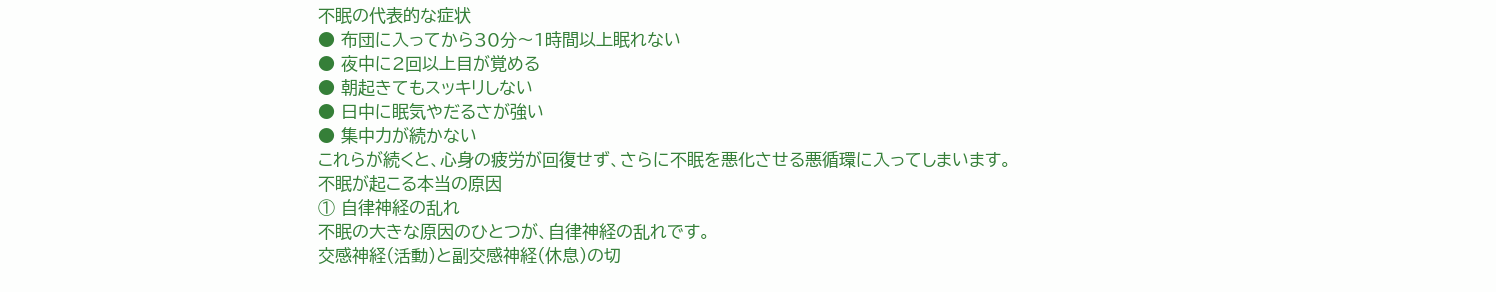不眠の代表的な症状
● 布団に入ってから30分〜1時間以上眠れない
● 夜中に2回以上目が覚める
● 朝起きてもスッキリしない
● 日中に眠気やだるさが強い
● 集中力が続かない
これらが続くと、心身の疲労が回復せず、さらに不眠を悪化させる悪循環に入ってしまいます。
不眠が起こる本当の原因
① 自律神経の乱れ
不眠の大きな原因のひとつが、自律神経の乱れです。
交感神経(活動)と副交感神経(休息)の切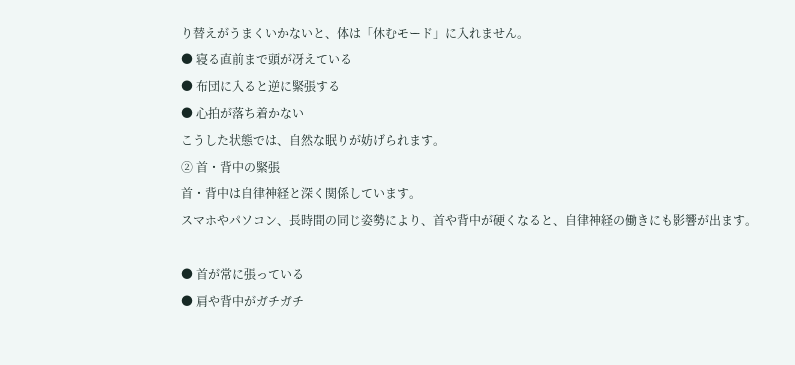り替えがうまくいかないと、体は「休むモード」に入れません。
● 寝る直前まで頭が冴えている
● 布団に入ると逆に緊張する
● 心拍が落ち着かない
こうした状態では、自然な眠りが妨げられます。
② 首・背中の緊張
首・背中は自律神経と深く関係しています。
スマホやパソコン、長時間の同じ姿勢により、首や背中が硬くなると、自律神経の働きにも影響が出ます。

● 首が常に張っている
● 肩や背中がガチガチ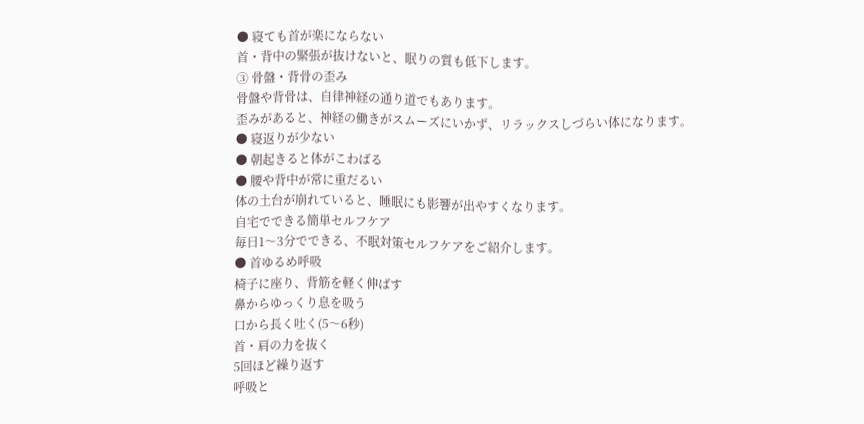● 寝ても首が楽にならない
首・背中の緊張が抜けないと、眠りの質も低下します。
③ 骨盤・背骨の歪み
骨盤や背骨は、自律神経の通り道でもあります。
歪みがあると、神経の働きがスムーズにいかず、リラックスしづらい体になります。
● 寝返りが少ない
● 朝起きると体がこわばる
● 腰や背中が常に重だるい
体の土台が崩れていると、睡眠にも影響が出やすくなります。
自宅でできる簡単セルフケア
毎日1〜3分でできる、不眠対策セルフケアをご紹介します。
● 首ゆるめ呼吸
椅子に座り、背筋を軽く伸ばす
鼻からゆっくり息を吸う
口から長く吐く(5〜6秒)
首・肩の力を抜く
5回ほど繰り返す
呼吸と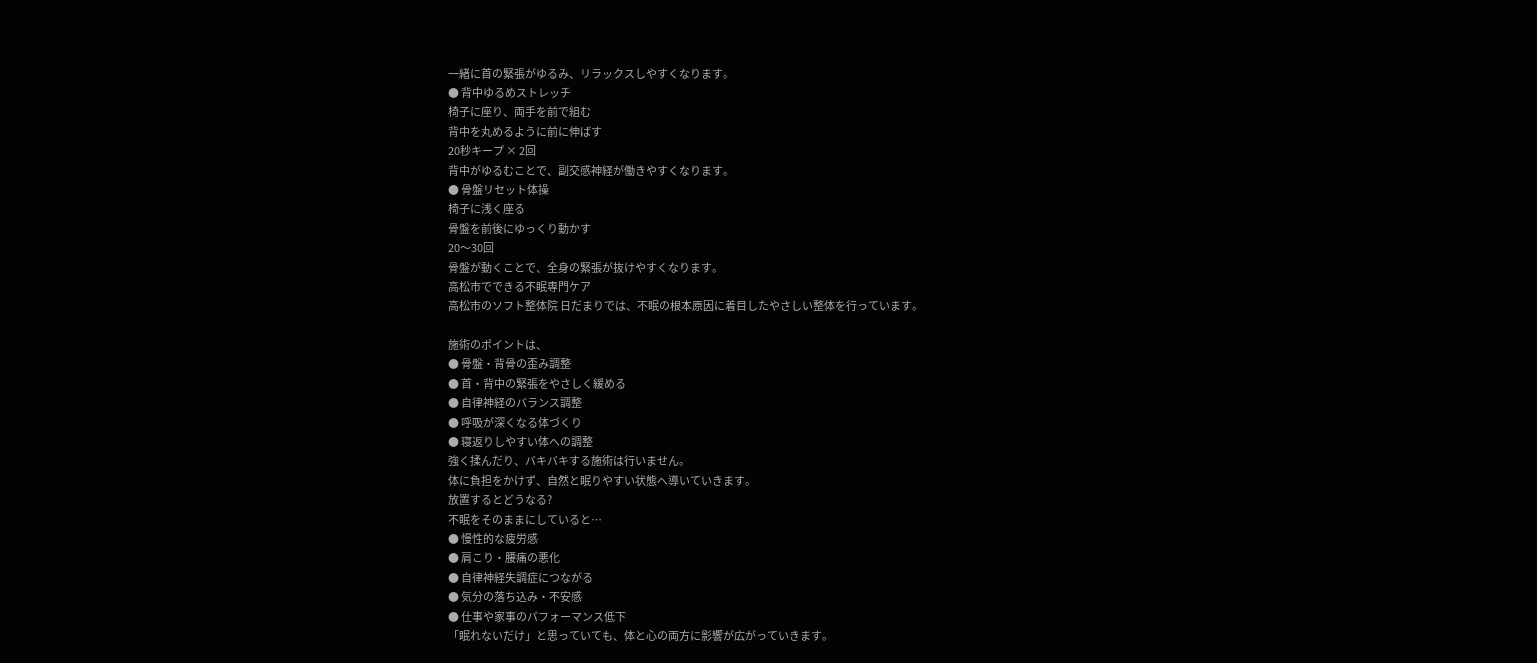一緒に首の緊張がゆるみ、リラックスしやすくなります。
● 背中ゆるめストレッチ
椅子に座り、両手を前で組む
背中を丸めるように前に伸ばす
20秒キープ × 2回
背中がゆるむことで、副交感神経が働きやすくなります。
● 骨盤リセット体操
椅子に浅く座る
骨盤を前後にゆっくり動かす
20〜30回
骨盤が動くことで、全身の緊張が抜けやすくなります。
高松市でできる不眠専門ケア
高松市のソフト整体院 日だまりでは、不眠の根本原因に着目したやさしい整体を行っています。

施術のポイントは、
● 骨盤・背骨の歪み調整
● 首・背中の緊張をやさしく緩める
● 自律神経のバランス調整
● 呼吸が深くなる体づくり
● 寝返りしやすい体への調整
強く揉んだり、バキバキする施術は行いません。
体に負担をかけず、自然と眠りやすい状態へ導いていきます。
放置するとどうなる?
不眠をそのままにしていると…
● 慢性的な疲労感
● 肩こり・腰痛の悪化
● 自律神経失調症につながる
● 気分の落ち込み・不安感
● 仕事や家事のパフォーマンス低下
「眠れないだけ」と思っていても、体と心の両方に影響が広がっていきます。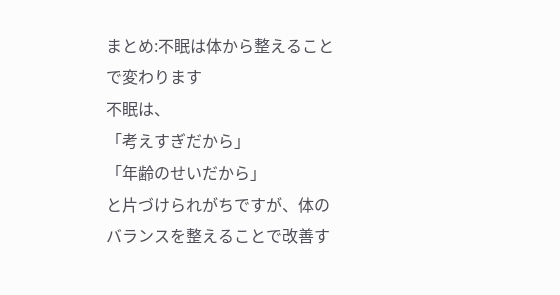まとめ:不眠は体から整えることで変わります
不眠は、
「考えすぎだから」
「年齢のせいだから」
と片づけられがちですが、体のバランスを整えることで改善す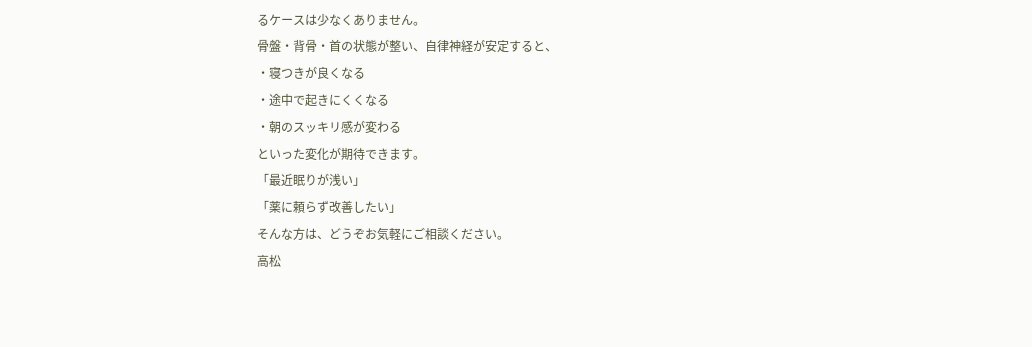るケースは少なくありません。
骨盤・背骨・首の状態が整い、自律神経が安定すると、
・寝つきが良くなる
・途中で起きにくくなる
・朝のスッキリ感が変わる
といった変化が期待できます。
「最近眠りが浅い」
「薬に頼らず改善したい」
そんな方は、どうぞお気軽にご相談ください。
高松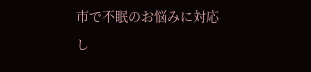市で不眠のお悩みに対応し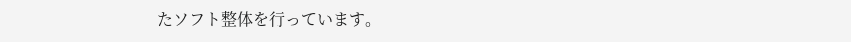たソフト整体を行っています。